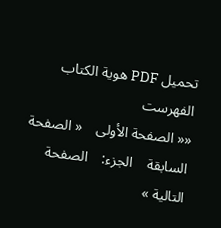تحمیل PDF هویة الکتاب الفهرست
«« الصفحة الأولی    « الصفحة السابقة    الجزء:    الصفحة التالیة »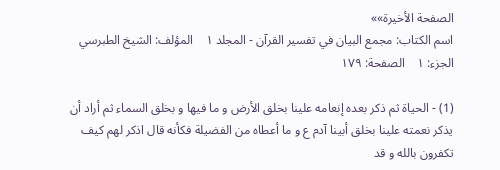الصفحة الأخیرة»»
اسم الکتاب: مجمع البيان في تفسير القرآن - المجلد ۱    المؤلف: الشيخ الطبرسي    الجزء: ۱    الصفحة: ۱۷۹

(1) - الحیاة ثم ذکر بعده إنعامه علینا بخلق الأرض و ما فیها و بخلق السماء ثم أراد أن یذکر نعمته علینا بخلق أبینا آدم ع و ما أعطاه من الفضیلة فکأنه قال اذکر لهم کیف تکفرون بالله و قد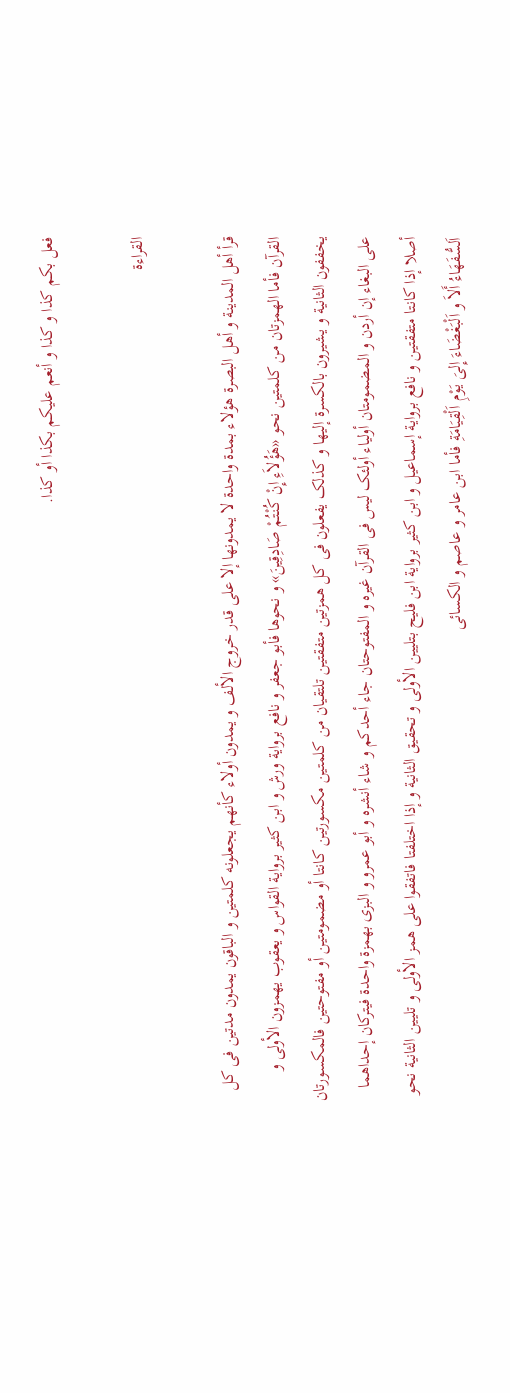فعل بکم کذا و کذا و أنعم علیکم بکذا أو کذا.

القراءة

قرأ أهل المدینة و أهل البصرة هؤلاء بمدة واحدة لا یمدونها إلا على قدر خروج الألف و یمدون أولاء کأنهم یجعلونه کلمتین و الباقون یمدون مدتین فی کل القرآن فأما الهمزتان من کلمتین نحو «هَؤُلاَءِ إِنْ کُنْتُمْ صَادِقِینَ» و نحوها فأبو جعفر و نافع بروایة ورش و ابن کثیر بروایة القواس و یعقوب یهمزون الأولى و یخففون الثانیة و یشیرون بالکسرة إلیها و کذلک یفعلون فی کل همزتین متفقتین تلتقیان من کلمتین مکسورتین کانتا أو مضمومتین أو مفتوحتین فالمکسورتان على البغاء إن أردن و المضمومتان أولیاء أولئک لیس فی القرآن غیره و المفتوحتان جاء أحدکم و شاء أنشره و أبو عمرو و البزی بهمزة واحدة فیترکان إحداهما أصلا إذا کانتا متفقتین و نافع بروایة إسماعیل و ابن کثیر بروایة ابن فلیح بتلیین الأولى و تحقیق الثانیة و إذا اختلفتا فاتفقوا على همز الأولى و تلیین الثانیة نحو اَلسُّفَهَاءُ أَلاَ و اَلْبَغْضَاءَ إِلى‌َ یَوْمِ اَلْقِیَامَةِ فأما ابن عامر و عاصم و الکسائی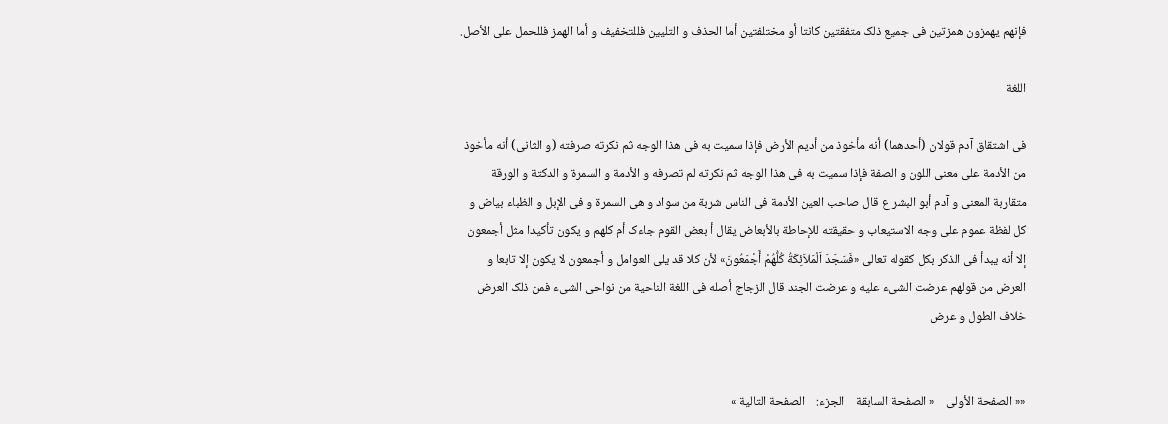فإنهم یهمزون همزتین فی جمیع ذلک متفقتین کانتا أو مختلفتین أما الحذف و التلیین فللتخفیف و أما الهمز فللحمل على الأصل.

اللغة

فی اشتقاق آدم قولان (أحدهما) أنه مأخوذ من أدیم الأرض فإذا سمیت به فی هذا الوجه ثم نکرته صرفته (و الثانی) أنه مأخوذ من الأدمة على معنى اللون و الصفة فإذا سمیت به فی هذا الوجه ثم نکرته لم تصرفه و الأدمة و السمرة و الدکتة و الورقة متقاربة المعنى و آدم أبو البشر ع قال صاحب العین الأدمة فی الناس شربة من سواد و هی السمرة و فی الإبل و الظباء بیاض و کل لفظة عموم على وجه الاستیعاب و حقیقته للإحاطة بالأبعاض یقال أ بعض القوم جاءک أم کلهم و یکون تأکیدا مثل أجمعون إلا أنه یبدأ فی الذکر بکل کقوله تعالى‌ «فَسَجَدَ اَلْمَلاَئِکَةُ کُلُّهُمْ أَجْمَعُونَ» لأن کلا قد یلی العوامل و أجمعون لا یکون إلا تابعا و العرض من قولهم عرضت الشی‌ء علیه و عرضت الجند قال الزجاج أصله فی اللغة الناحیة من نواحی الشی‌ء فمن ذلک العرض خلاف الطول و عرض‌


«« الصفحة الأولی    « الصفحة السابقة    الجزء:    الصفحة التالیة »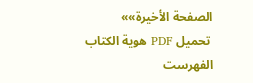الصفحة الأخیرة»»
 تحمیل PDF هویة الکتاب الفهرست